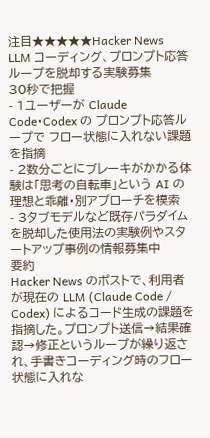注目★★★★★Hacker News
LLM コーディング、プロンプト応答ループを脱却する実験募集
30秒で把握
- 1ユーザーが Claude Code・Codex の プロンプト応答ループで フロー状態に入れない課題を指摘
- 2数分ごとにブレーキがかかる体験は「思考の自転車」という AI の理想と乖離・別アプローチを模索
- 3タブモデルなど既存パラダイムを脱却した使用法の実験例やスタートアップ事例の情報募集中
要約
Hacker News のポストで、利用者が現在の LLM (Claude Code / Codex) によるコード生成の課題を指摘した。プロンプト送信→結果確認→修正というループが繰り返され、手書きコーディング時のフロー状態に入れな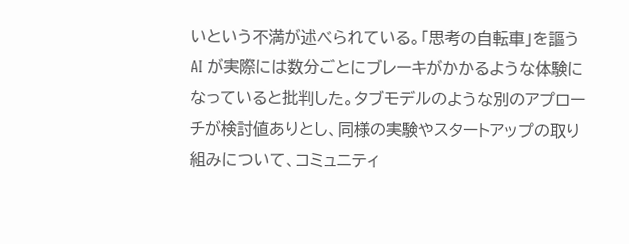いという不満が述べられている。「思考の自転車」を謳う AI が実際には数分ごとにブレーキがかかるような体験になっていると批判した。タブモデルのような別のアプローチが検討値ありとし、同様の実験やスタートアップの取り組みについて、コミュニティ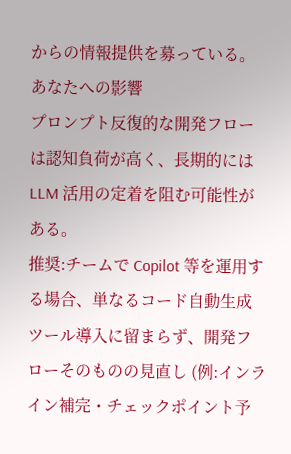からの情報提供を募っている。
あなたへの影響
プロンプト反復的な開発フローは認知負荷が高く、長期的には LLM 活用の定着を阻む可能性がある。
推奨:チームで Copilot 等を運用する場合、単なるコード自動生成ツール導入に留まらず、開発フローそのものの見直し (例:インライン補完・チェックポイント予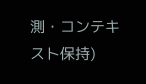測・コンテキスト保持)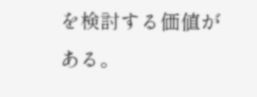を検討する価値がある。